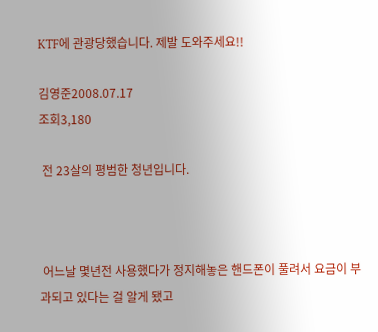KTF에 관광당했습니다. 제발 도와주세요!!

김영준2008.07.17
조회3,180

 전 23살의 평범한 청년입니다.



 어느날 몇년전 사용했다가 정지해놓은 핸드폰이 풀려서 요금이 부과되고 있다는 걸 알게 됐고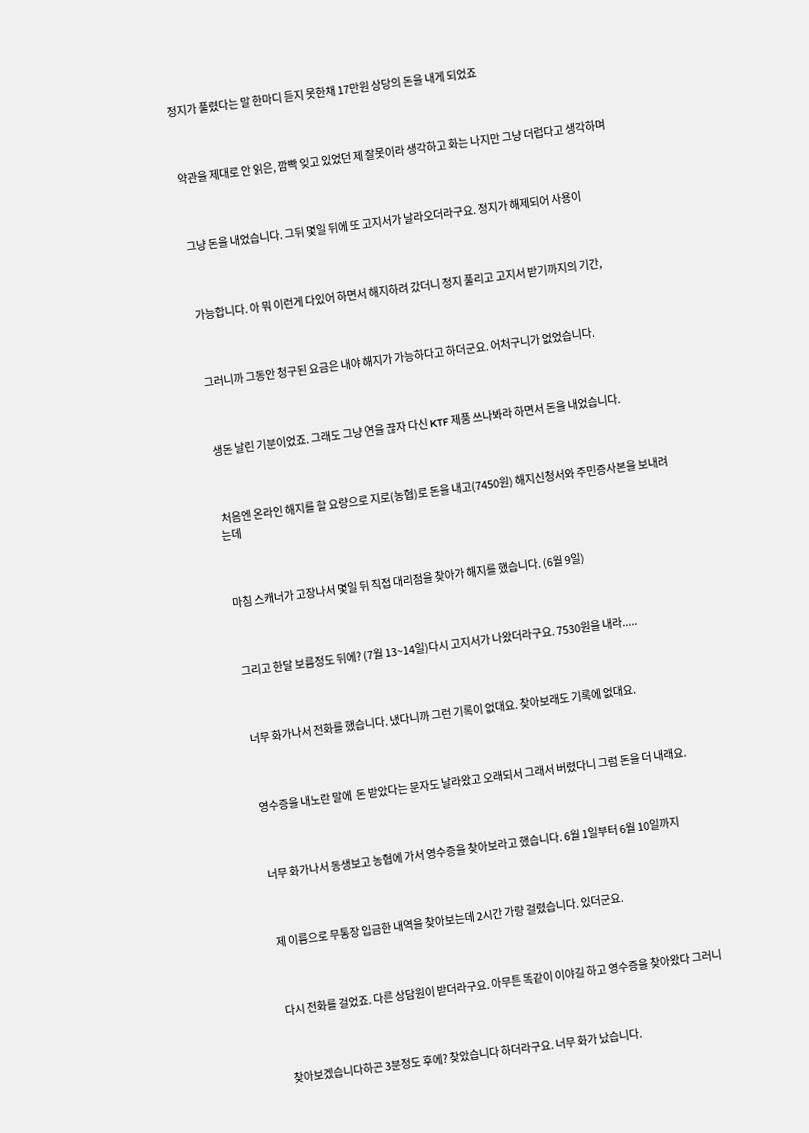정지가 풀렸다는 말 한마디 듣지 못한채 17만원 상당의 돈을 내게 되었죠



 약관을 제대로 안 읽은, 깜빡 잊고 있었던 제 잘못이라 생각하고 화는 나지만 그냥 더럽다고 생각하며



 그냥 돈을 내었습니다. 그뒤 몇일 뒤에 또 고지서가 날라오더라구요. 정지가 해제되어 사용이



 가능합니다. 아 뭐 이런게 다있어 하면서 해지하려 갔더니 정지 풀리고 고지서 받기까지의 기간,



 그러니까 그동안 청구된 요금은 내야 해지가 가능하다고 하더군요. 어처구니가 없었습니다.



 생돈 날린 기분이었죠. 그래도 그냥 연을 끊자 다신 KTF 제품 쓰나봐라 하면서 돈을 내었습니다.



 처음엔 온라인 해지를 할 요량으로 지로(농협)로 돈을 내고(7450원) 해지신청서와 주민증사본을 보내려는데



 마침 스캐너가 고장나서 몇일 뒤 직접 대리점을 찾아가 해지를 했습니다. (6월 9일)



 그리고 한달 보름정도 뒤에? (7월 13~14일)다시 고지서가 나왔더라구요. 7530원을 내라.....



 너무 화가나서 전화를 했습니다. 냈다니까 그런 기록이 없대요. 찾아보래도 기록에 없대요.



 영수증을 내노란 말에  돈 받았다는 문자도 날라왔고 오래되서 그래서 버렸다니 그럼 돈을 더 내래요.



 너무 화가나서 동생보고 농협에 가서 영수증을 찾아보라고 했습니다. 6월 1일부터 6월 10일까지



 제 이름으로 무통장 입금한 내역을 찾아보는데 2시간 가량 걸렸습니다. 있더군요.



 다시 전화를 걸었죠. 다른 상담원이 받더라구요. 아무튼 똑같이 이야길 하고 영수증을 찾아왔다 그러니



 찾아보겠습니다하곤 3분정도 후에? 찾았습니다 하더라구요. 너무 화가 났습니다.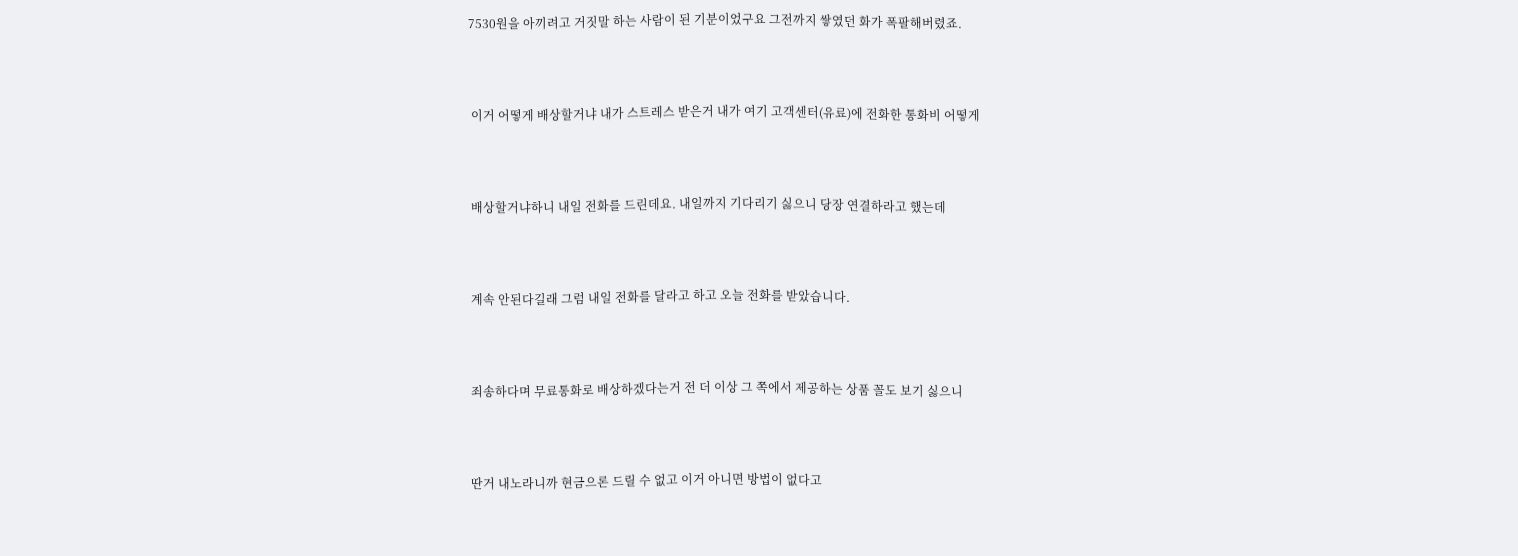7530원을 아끼려고 거짓말 하는 사람이 된 기분이었구요 그전까지 쌓였던 화가 폭팔해버렸죠.



 이거 어떻게 배상할거냐 내가 스트레스 받은거 내가 여기 고객센터(유료)에 전화한 통화비 어떻게



 배상할거냐하니 내일 전화를 드린데요. 내일까지 기다리기 싫으니 당장 연결하라고 했는데



 계속 안된다길래 그럼 내일 전화를 달라고 하고 오늘 전화를 받았습니다.



 죄송하다며 무료통화로 배상하겠다는거 전 더 이상 그 쪽에서 제공하는 상품 꼴도 보기 싫으니



 딴거 내노라니까 현금으론 드릴 수 없고 이거 아니면 방법이 없다고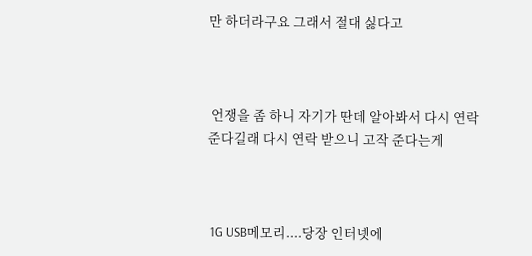만 하더라구요 그래서 절대 싫다고



 언쟁을 좀 하니 자기가 딴데 알아봐서 다시 연락 준다길래 다시 연락 받으니 고작 준다는게



 1G USB메모리....당장 인터넷에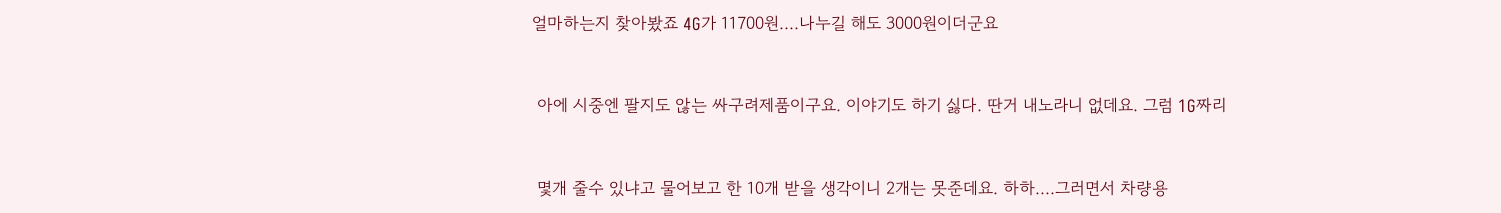얼마하는지 찾아봤죠 4G가 11700원....나누길 해도 3000원이더군요



 아에 시중엔 팔지도 않는 싸구려제품이구요. 이야기도 하기 싫다. 딴거 내노라니 없데요. 그럼 1G짜리



 몇개 줄수 있냐고 물어보고 한 10개 받을 생각이니 2개는 못준데요. 하하....그러면서 차량용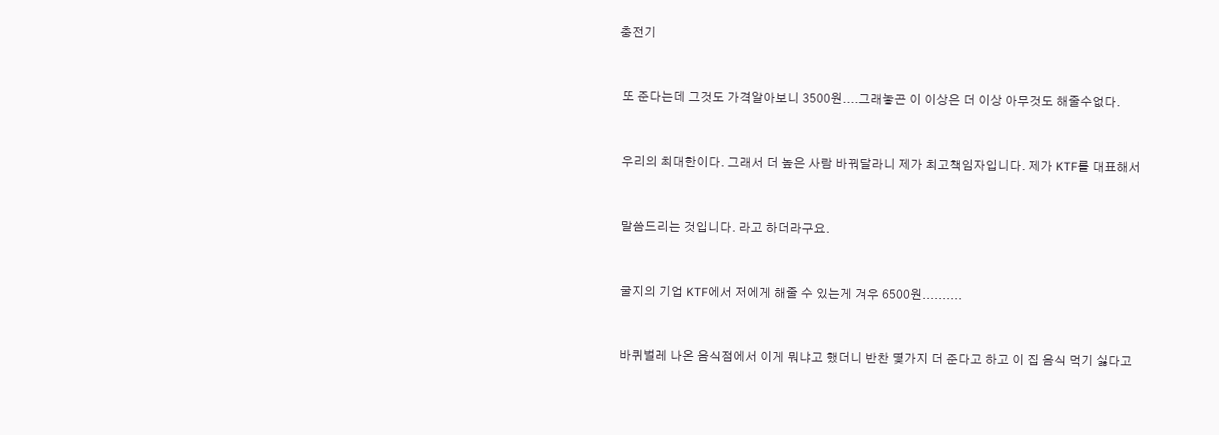충전기



 또 준다는데 그것도 가격알아보니 3500원....그래놓곤 이 이상은 더 이상 아무것도 해줄수없다.



 우리의 최대한이다. 그래서 더 높은 사람 바꿔달라니 제가 최고책임자입니다. 제가 KTF를 대표해서



 말씀드리는 것입니다. 라고 하더라구요.



 굴지의 기업 KTF에서 저에게 해줄 수 있는게 겨우 6500원..........



 바퀴벌레 나온 음식점에서 이게 뭐냐고 했더니 반찬 몇가지 더 준다고 하고 이 집 음식 먹기 싫다고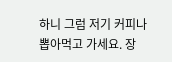하니 그럼 저기 커피나 뽑아먹고 가세요. 장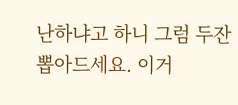난하냐고 하니 그럼 두잔 뽑아드세요. 이거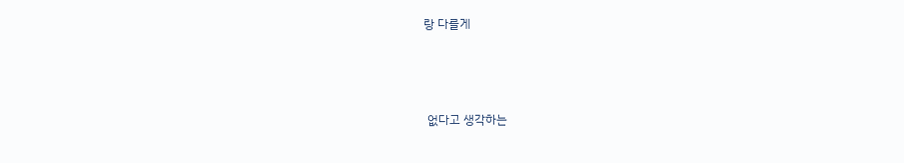랑 다를게



 없다고 생각하는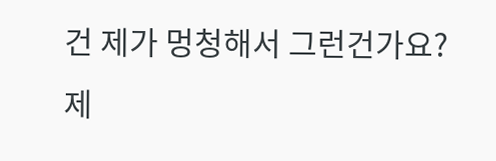건 제가 멍청해서 그런건가요? 제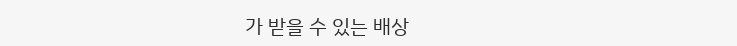가 받을 수 있는 배상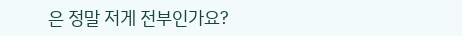은 정말 저게 전부인가요?